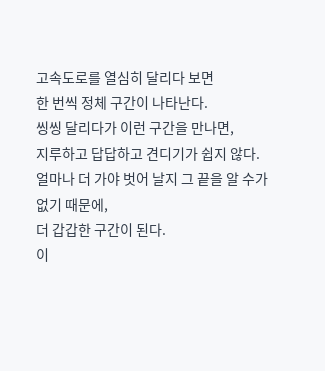고속도로를 열심히 달리다 보면
한 번씩 정체 구간이 나타난다.
씽씽 달리다가 이런 구간을 만나면,
지루하고 답답하고 견디기가 쉽지 않다.
얼마나 더 가야 벗어 날지 그 끝을 알 수가 없기 때문에,
더 갑갑한 구간이 된다.
이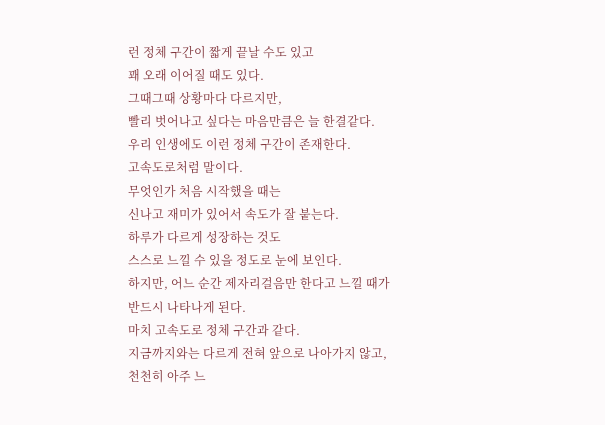런 정체 구간이 짧게 끝날 수도 있고
꽤 오래 이어질 때도 있다.
그때그때 상황마다 다르지만,
빨리 벗어나고 싶다는 마음만큼은 늘 한결같다.
우리 인생에도 이런 정체 구간이 존재한다.
고속도로처럼 말이다.
무엇인가 처음 시작했을 때는
신나고 재미가 있어서 속도가 잘 붙는다.
하루가 다르게 성장하는 것도
스스로 느낄 수 있을 정도로 눈에 보인다.
하지만, 어느 순간 제자리걸음만 한다고 느낄 때가
반드시 나타나게 된다.
마치 고속도로 정체 구간과 같다.
지금까지와는 다르게 전혀 앞으로 나아가지 않고,
천천히 아주 느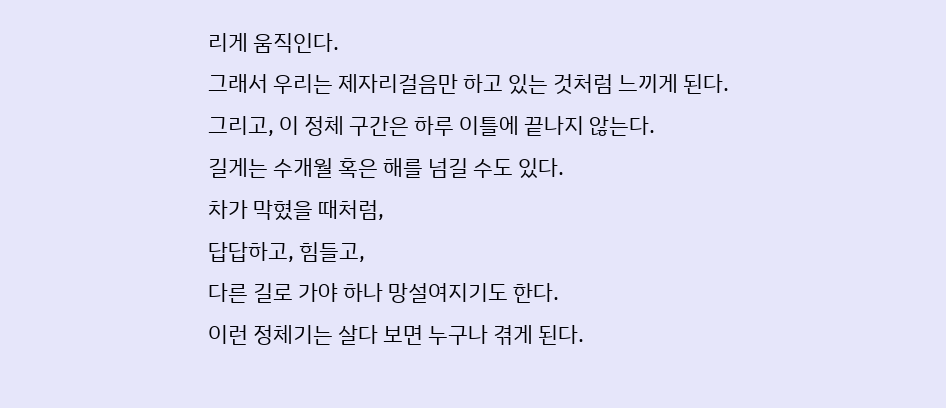리게 움직인다.
그래서 우리는 제자리걸음만 하고 있는 것처럼 느끼게 된다.
그리고, 이 정체 구간은 하루 이틀에 끝나지 않는다.
길게는 수개월 혹은 해를 넘길 수도 있다.
차가 막혔을 때처럼,
답답하고, 힘들고,
다른 길로 가야 하나 망설여지기도 한다.
이런 정체기는 살다 보면 누구나 겪게 된다.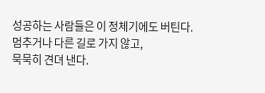성공하는 사람들은 이 정체기에도 버틴다.
멈추거나 다른 길로 가지 않고,
묵묵히 견뎌 낸다.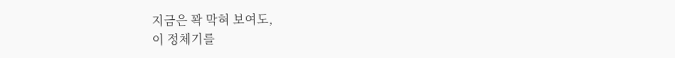지금은 꽉 막혀 보여도,
이 정체기를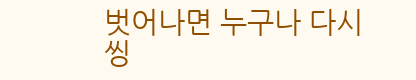벗어나면 누구나 다시 씽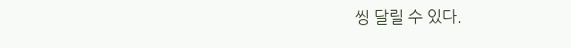씽 달릴 수 있다.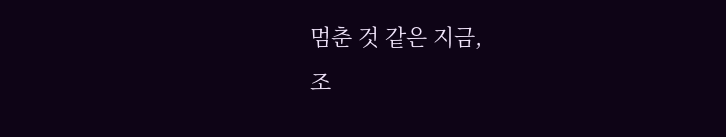멈춘 것 같은 지금,
조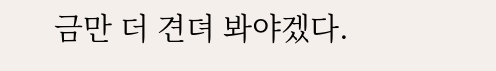금만 더 견뎌 봐야겠다.